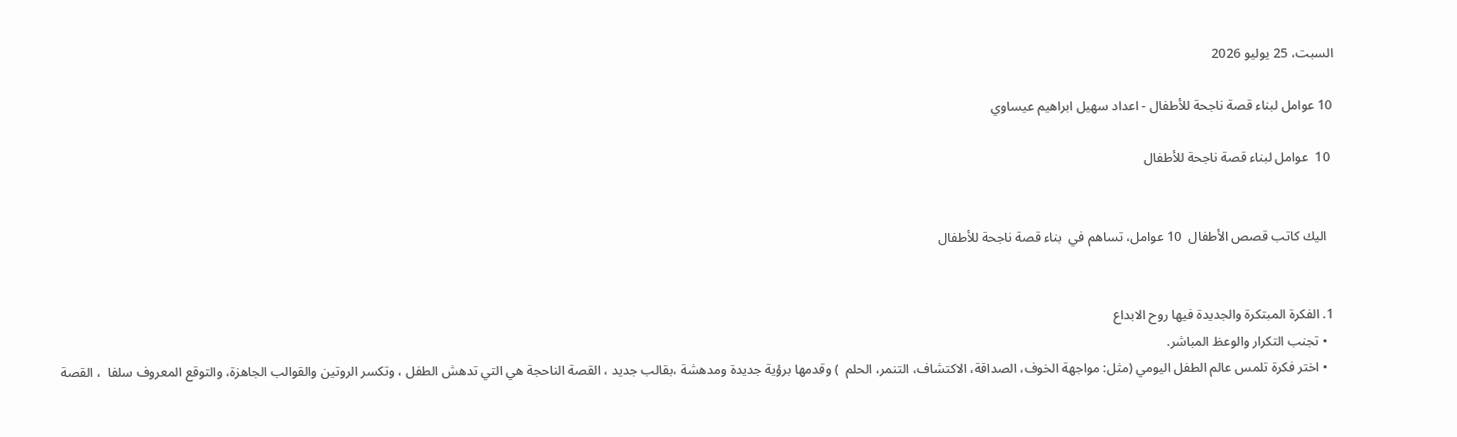السبت، 25 يوليو 2026

10 عوامل لبناء قصة ناجحة للأطفال - اعداد سهيل ابراهيم عيساوي

 10  عوامل لبناء قصة ناجحة للأطفال


  اليك كاتب قصص الأطفال  10 عوامل، تساهم في  بناء قصة ناجحة للأطفال


1. الفكرة المبتكرة والجديدة فيها روح الابداع
  • تجنب التكرار والوعظ المباشر.
  • اختر فكرة تلمس عالم الطفل اليومي (مثل: مواجهة الخوف، الصداقة، الاكتشاف، التنمر، الحلم  ) وقدمها برؤية جديدة ومدهشة ،بقالب جديد ، القصة الناحجة هي التي تدهش الطفل ، وتكسر الروتين والقوالب الجاهزة، والتوقع المعروف سلفا  ، القصة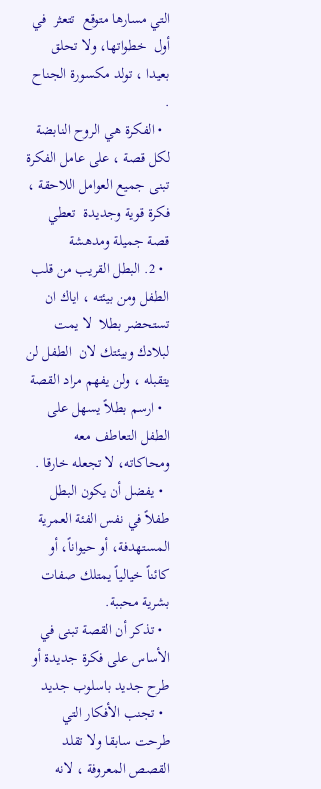التي مسارها متوقع  تتعثر  في أول  خطواتها، ولا تحلق بعيدا ، تولد مكسورة الجناح .
  • الفكرة هي الروح النابضة لكل قصة ، على عامل الفكرة تبنى جميع العوامل اللاحقة ، فكرة قوية وجديدة  تعطي قصة جميلة ومدهشة
  • 2. البطل القريب من قلب الطفل ومن بيئته ، اياك ان تستحضر بطلا  لا يمت لبلادك وبيئتك لان  الطفل لن يتقبله ، ولن يفهم مراد القصة
  • ارسم بطلاً يسهل على الطفل التعاطف معه ومحاكاته، لا تجعله خارقا .
  • يفضل أن يكون البطل طفلاً في نفس الفئة العمرية المستهدفة، أو حيواناً، أو كائناً خيالياً يمتلك صفات بشرية محببة.
  • تذكر أن القصة تبنى في الأساس على فكرة جديدة أو طرح جديد باسلوب جديد
  • تجنب الأفكار التي طرحت سابقا ولا تقلد القصص المعروفة ، لانه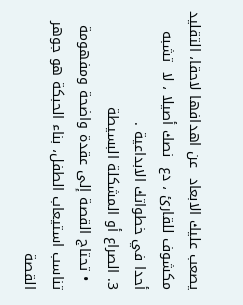يصعب عليك الابعاد  عن اهدافها لاحقا، التقليد مكشوف للقارئ ، دع  نصك أصيلا ، لا  تشبه أحدا في خطواتك الابداعية .
3. الصراع أو المشكلة البسيطة
  • تحتاج القصة إلى عقدة واضحة ومفهومة تناسب استيعاب الطفل، بناء الحبكة هو جوهر القصة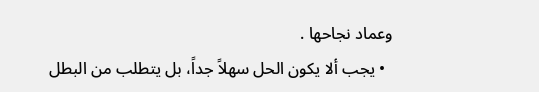وعماد نجاحها .
  • يجب ألا يكون الحل سهلاً جداً، بل يتطلب من البطل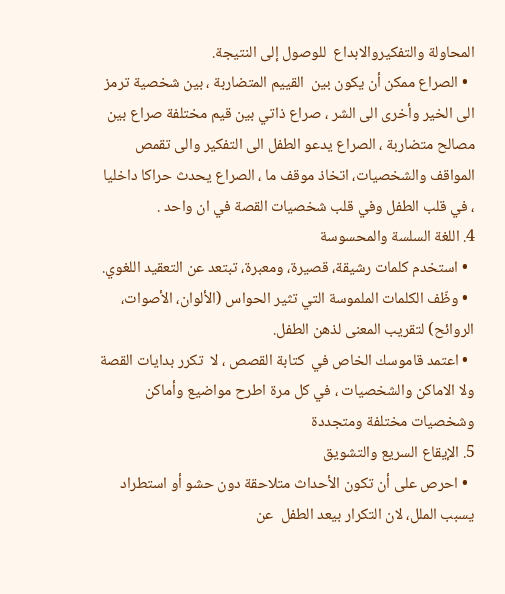المحاولة والتفكيروالابداع  للوصول إلى النتيجة.
  • الصراع ممكن أن يكون بين  القييم المتضاربة ، بين شخصية ترمز الى الخير وأخرى الى الشر ، صراع ذاتي بين قيم مختلفة صراع بين  مصالح متضاربة ، الصراع يدعو الطفل الى التفكير والى تقمص المواقف والشخصيات، اتخاذ موقف ما ، الصراع يحدث حراكا داخليا ، في قلب الطفل وفي قلب شخصيات القصة في ان واحد .
4. اللغة السلسة والمحسوسة
  • استخدم كلمات رشيقة، قصيرة، ومعبرة، تبتعد عن التعقيد اللغوي.
  • وظّف الكلمات الملموسة التي تثير الحواس (الألوان، الأصوات، الروائح) لتقريب المعنى لذهن الطفل.
  • اعتمد قاموسك الخاص في  كتابة القصص ، لا  تكرر بدايات القصة ولا الاماكن والشخصيات ، في كل مرة اطرح مواضيع وأماكن  وشخصيات مختلفة ومتجددة
5. الإيقاع السريع والتشويق
  • احرص على أن تكون الأحداث متلاحقة دون حشو أو استطراد يسبب الملل، لان التكرار بيعد الطفل  عن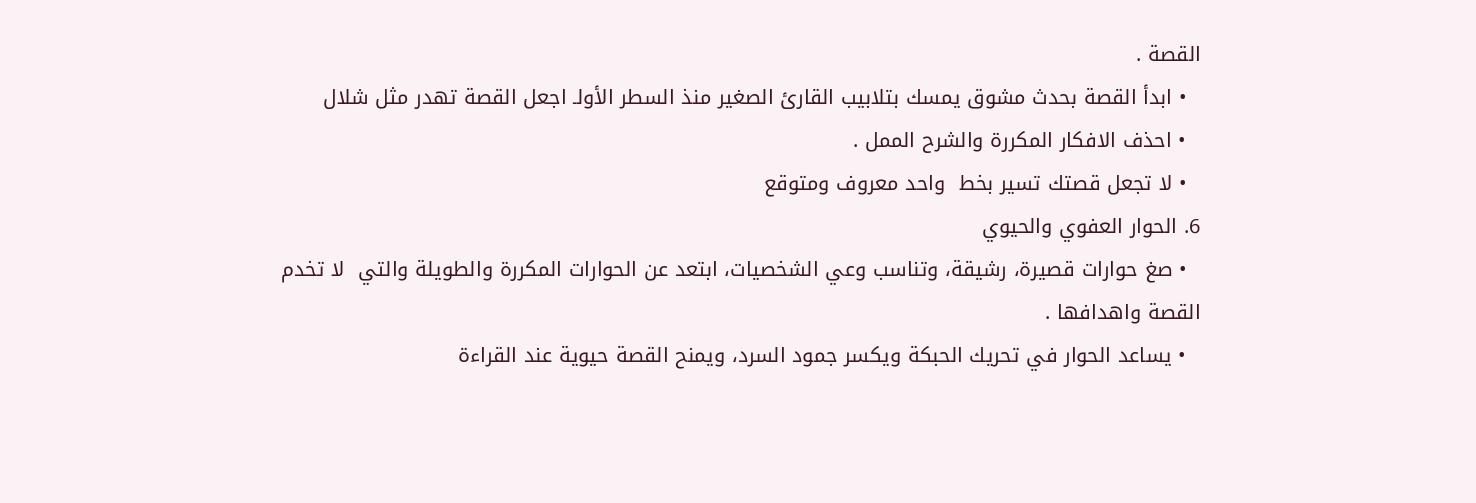القصة .
  • ابدأ القصة بحدث مشوق يمسك بتلابيب القارئ الصغير منذ السطر الأولـ اجعل القصة تهدر مثل شلال
  • احذف الافكار المكررة والشرح الممل .
  • لا تجعل قصتك تسير بخط  واحد معروف ومتوقع
6. الحوار العفوي والحيوي
  • صغ حوارات قصيرة، رشيقة، وتناسب وعي الشخصيات، ابتعد عن الحوارات المكررة والطويلة والتي  لا تخدم القصة واهدافها .
  • يساعد الحوار في تحريك الحبكة ويكسر جمود السرد، ويمنح القصة حيوية عند القراءة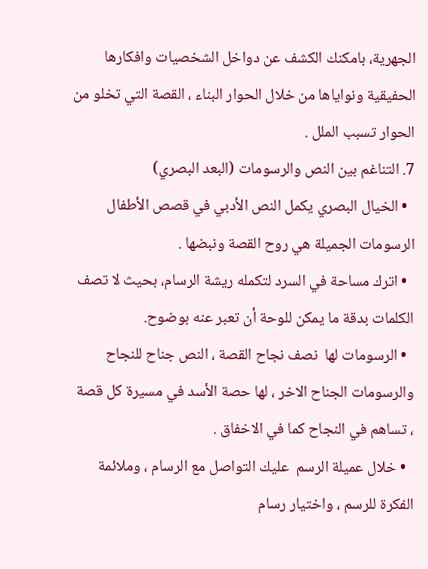الجهرية، بامكنك الكشف عن دواخل الشخصيات وافكارها الحفيقية ونواياها من خلال الحوار البناء ، القصة التي تخلو من الحوار تسبب الملل .
7. التناغم بين النص والرسومات (البعد البصري)
  • الخيال البصري يكمل النص الأدبي في قصص الأطفال  الرسومات الجميلة هي روح القصة ونبضها .
  • اترك مساحة في السرد لتكمله ريشة الرسام، بحيث لا تصف الكلمات بدقة ما يمكن للوحة أن تعبر عنه بوضوح.
  • الرسومات لها  نصف نجاح القصة ، النص جناح للنجاح والرسومات الجناح الاخر ، لها حصة الأسد في مسيرة كل قصة ، تساهم في النجاح كما في الاخفاق .
  • خلال عميلة الرسم  عليك التواصل مع الرسام ، وملائمة الفكرة للرسم ، واختيار رسام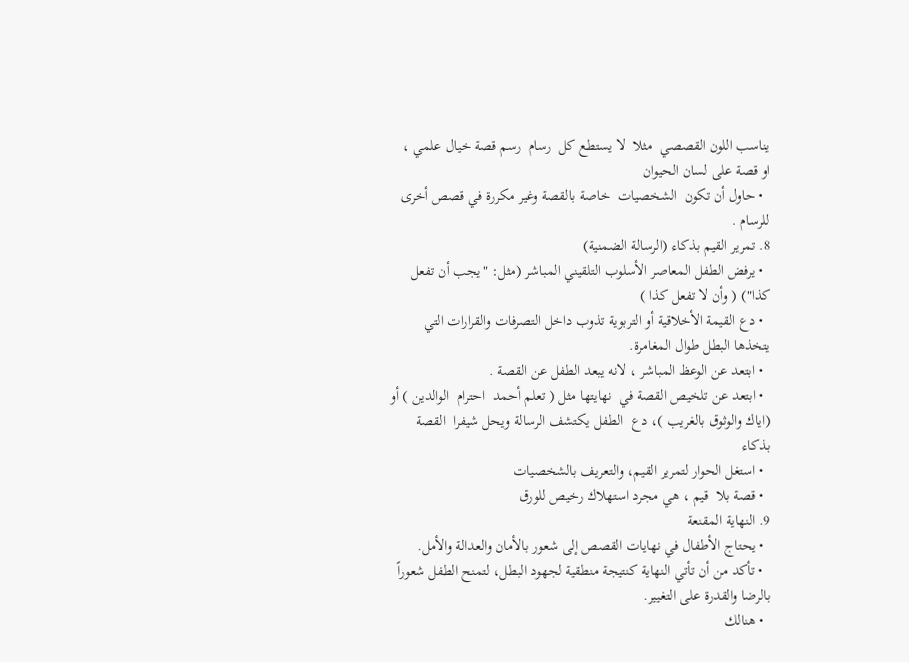يناسب اللون القصصي  مثلا  لا يستطع كل  رسام  رسم قصة خيال علمي ،  او قصة على لسان الحيوان
  • حاول أن تكون  الشخصيات  خاصة بالقصة وغير مكررة في قصص أخرى للرسام .
8. تمرير القيم بذكاء (الرسالة الضمنية)
  • يرفض الطفل المعاصر الأسلوب التلقيني المباشر (مثل: "يجب أن تفعل كذا") ( وأن لا تفعل كذا )
  • دع القيمة الأخلاقية أو التربوية تذوب داخل التصرفات والقرارات التي يتخذها البطل طوال المغامرة.
  • ابتعد عن الوعظ المباشر ، لانه يبعد الطفل عن القصة .
  • ابتعد عن تلخيص القصة في  نهايتها مثل ( تعلم أحمد  احترام  الوالدين ) أو (اياك والوثوق بالغريب )، دع  الطفل يكتشف الرسالة ويحل شيفرا  القصة بذكاء
  • استغل الحوار لتمرير القيم، والتعريف بالشخصيات
  • قصة بلا  قيم ، هي مجرد استهلاك رخيص للورق
9. النهاية المقنعة
  • يحتاج الأطفال في نهايات القصص إلى شعور بالأمان والعدالة والأمل.
  • تأكد من أن تأتي النهاية كنتيجة منطقية لجهود البطل، لتمنح الطفل شعوراً بالرضا والقدرة على التغيير.
  • هنالك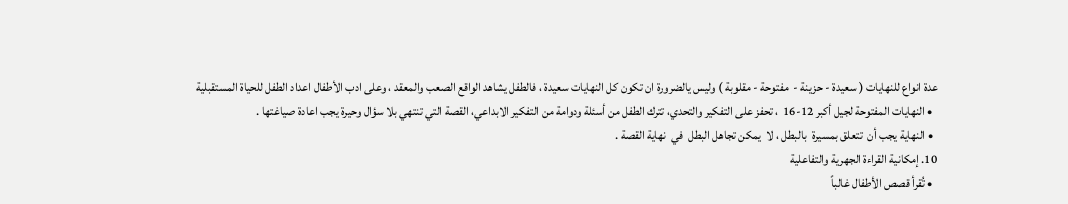عدة انواع للنهايات ( سعيدة - حزينة -  مفتوحة - مقلوبة ) وليس يالضرورة ان تكون كل النهايات سعيدة ، فالطفل يشاهد الواقع الصعب والمعقد ، وعلى ادب الأطفال اعداد الطفل للحياة المستقبلية
  • النهايات المفتوحة لجيل أكبر 12-16  ، تحفز على التفكير والتحدي، تترك الطفل من أسئلة ودوامة من التفكير الابداعي، القصة التي تنتهي بلا سؤال وحيرة يجب اعادة صياغتها .
  • النهاية يجب أن  تتعلق بمسيرة  بالبطل ، لا  يمكن تجاهل البطل  في  نهاية القصة .
10. إمكانية القراءة الجهرية والتفاعلية
  • تُقرأ قصص الأطفال غالباً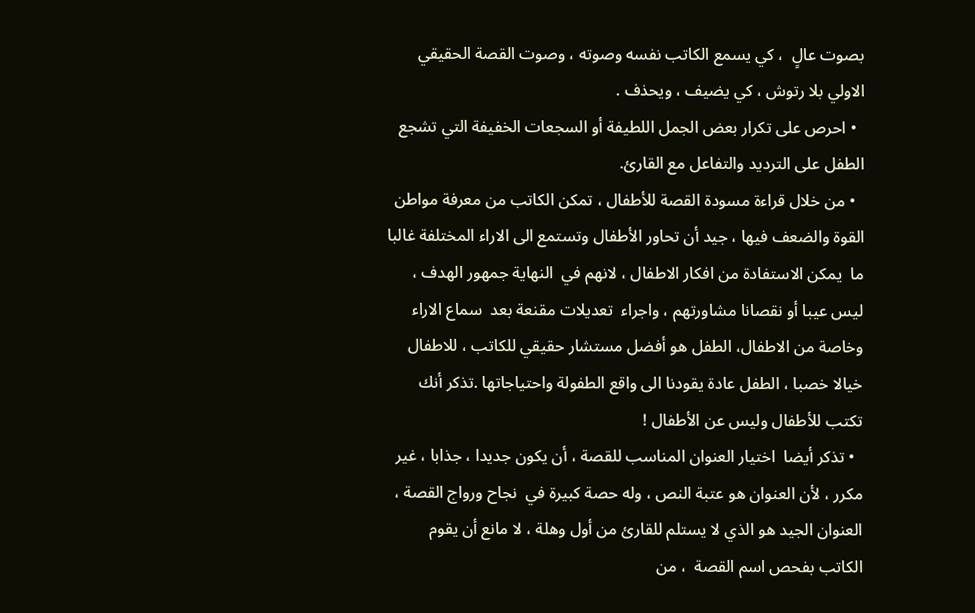بصوت عالٍ  ، كي يسمع الكاتب نفسه وصوته ، وصوت القصة الحقيقي الاولي بلا رتوش ، كي يضيف ، ويحذف .
  • احرص على تكرار بعض الجمل اللطيفة أو السجعات الخفيفة التي تشجع الطفل على الترديد والتفاعل مع القارئ.
  • من خلال قراءة مسودة القصة للأطفال ، تمكن الكاتب من معرفة مواطن القوة والضعف فيها ، جيد أن تحاور الأطفال وتستمع الى الاراء المختلفة غالبا ما  يمكن الاستفادة من افكار الاطفال ، لانهم في  النهاية جمهور الهدف ، ليس عيبا أو نقصانا مشاورتهم ، واجراء  تعديلات مقنعة بعد  سماع الاراء وخاصة من الاطفال، الطفل هو أفضل مستشار حقيقي للكاتب ، للاطفال خيالا خصبا ، الطفل عادة يقودنا الى واقع الطفولة واحتياجاتها .تذكر أنك تكتب للأطفال وليس عن الأطفال !
  • تذكر أيضا  اختيار العنوان المناسب للقصة ، أن يكون جديدا ، جذابا ، غير مكرر ، لأن العنوان هو عتبة النص ، وله حصة كبيرة في  نجاح ورواج القصة ، العنوان الجيد هو الذي لا يستلم للقارئ من أول وهلة ، لا مانع أن يقوم الكاتب بفحص اسم القصة  ، من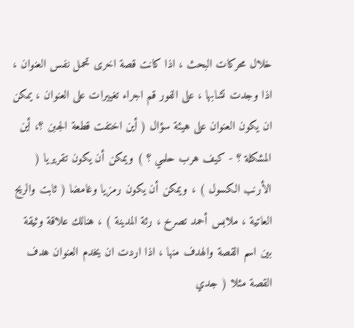خلال محركات البحث ، اذا كانت قصة اخرى تحمل نفس العنوان ، اذا وجدت تشابها ، على الفور قم اجراء تغييرات على العنوان ، يمكن ان يكون العنوان على هيئة سؤال ( أين اختفت قطعة الجبن ؟، أين المشكلة ؟ - كيف هرب حلمي ؟ ) ويمكن أن يكون تقريريا ( الأرنب الكسول ) ، ويمكن أن يكون رمزيا وغامضا ( ثابت والريح العاتية ، ملابس أحمد تصرخ ، رئة المدينة ) ، هنالك علاقة وثيقة بين اسم القصة والهدف منها ، اذا اردت ان يخدم العنوان هدف القصة مثلا ( جدي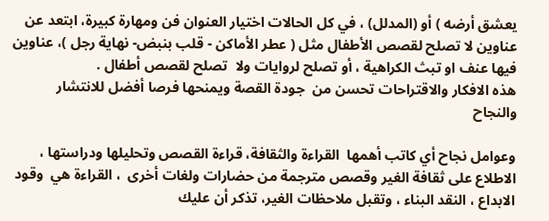يعشق أرضه ) أو (المدلل) ، في كل الحالات اختيار العنوان فن ومهارة كبيرة، ابتعد عن عناوين لا تصلح لقصص الأطفال مثل ( عطر الأماكن - قلب بنبض- نهاية رجل )، عناوين فيها عنف او تبث الكراهية ، أو تصلح لروايات ولا  تصلح لقصص أطفال .
هذه الافكار والاقتراحات تحسن من  جودة القصة ويمنحها فرصا أفضل للانتشار والنجاح

وعوامل نجاح أي كاتب أهمها  القراءة والثقافة، قراءة القصص وتحليلها ودراستها ، الاطلاع على ثقافة الغير وقصص مترجمة من حضارات ولغات أخرى  ، القراءة هي  وقود الابداع ، النقد البناء ، وتقبل ملاحظات الغير، تذكر أن عليك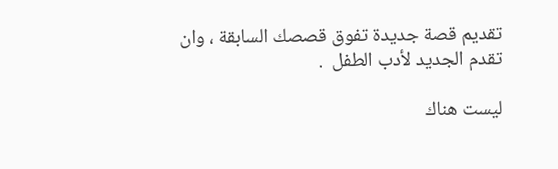تقديم قصة جديدة تفوق قصصك السابقة ، وان تقدم الجديد لأدب الطفل  .

ليست هناك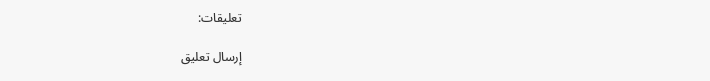تعليقات:

إرسال تعليق